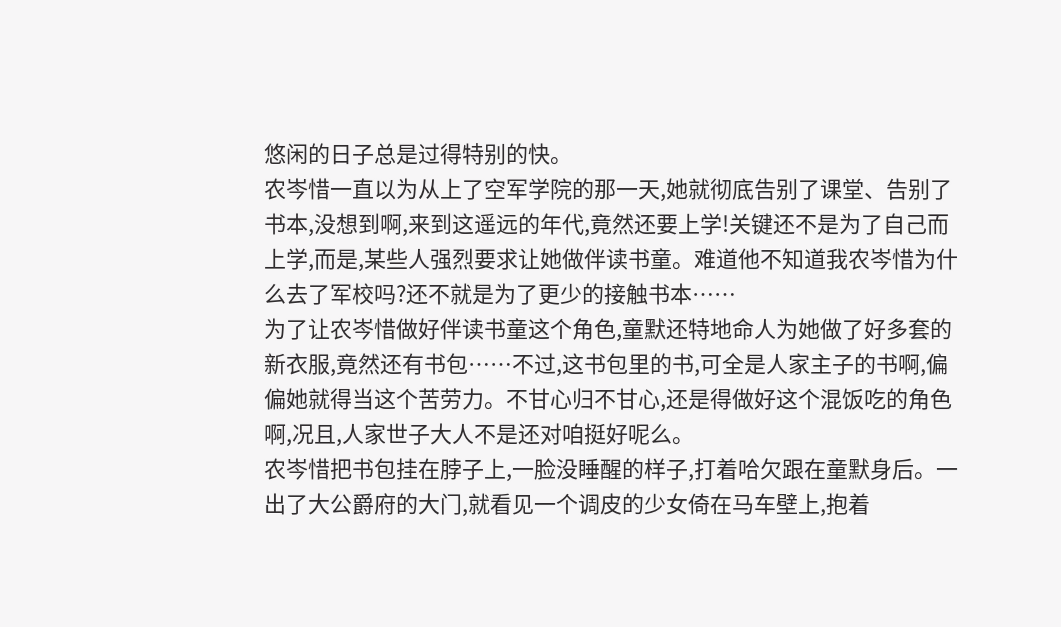悠闲的日子总是过得特别的快。
农岑惜一直以为从上了空军学院的那一天,她就彻底告别了课堂、告别了书本,没想到啊,来到这遥远的年代,竟然还要上学!关键还不是为了自己而上学,而是,某些人强烈要求让她做伴读书童。难道他不知道我农岑惜为什么去了军校吗?还不就是为了更少的接触书本……
为了让农岑惜做好伴读书童这个角色,童默还特地命人为她做了好多套的新衣服,竟然还有书包……不过,这书包里的书,可全是人家主子的书啊,偏偏她就得当这个苦劳力。不甘心归不甘心,还是得做好这个混饭吃的角色啊,况且,人家世子大人不是还对咱挺好呢么。
农岑惜把书包挂在脖子上,一脸没睡醒的样子,打着哈欠跟在童默身后。一出了大公爵府的大门,就看见一个调皮的少女倚在马车壁上,抱着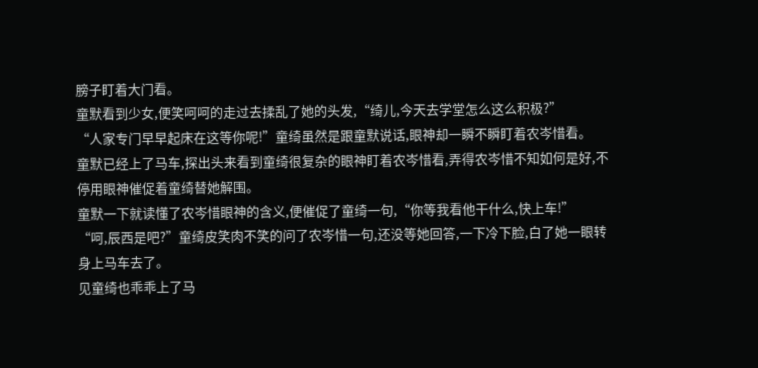膀子盯着大门看。
童默看到少女,便笑呵呵的走过去揉乱了她的头发,“绮儿,今天去学堂怎么这么积极?”
“人家专门早早起床在这等你呢!”童绮虽然是跟童默说话,眼神却一瞬不瞬盯着农岑惜看。
童默已经上了马车,探出头来看到童绮很复杂的眼神盯着农岑惜看,弄得农岑惜不知如何是好,不停用眼神催促着童绮替她解围。
童默一下就读懂了农岑惜眼神的含义,便催促了童绮一句,“你等我看他干什么,快上车!”
“呵,辰西是吧?”童绮皮笑肉不笑的问了农岑惜一句,还没等她回答,一下冷下脸,白了她一眼转身上马车去了。
见童绮也乖乖上了马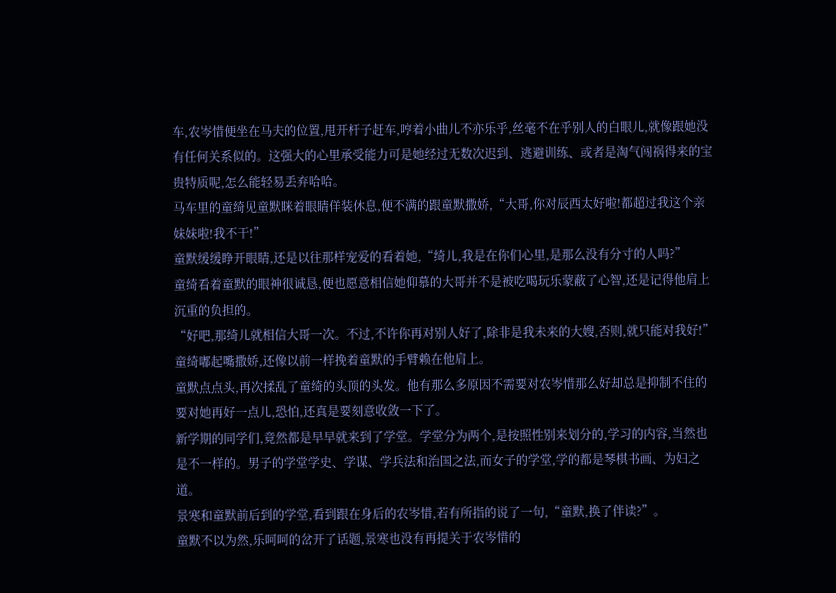车,农岑惜便坐在马夫的位置,甩开杆子赶车,哼着小曲儿不亦乐乎,丝毫不在乎别人的白眼儿,就像跟她没有任何关系似的。这强大的心里承受能力可是她经过无数次迟到、逃避训练、或者是淘气闯祸得来的宝贵特质呢,怎么能轻易丢弃哈哈。
马车里的童绮见童默眯着眼睛佯装休息,便不满的跟童默撒娇,“大哥,你对辰西太好啦!都超过我这个亲妹妹啦!我不干!”
童默缓缓睁开眼睛,还是以往那样宠爱的看着她,“绮儿,我是在你们心里,是那么没有分寸的人吗?”
童绮看着童默的眼神很诚恳,便也愿意相信她仰慕的大哥并不是被吃喝玩乐蒙蔽了心智,还是记得他肩上沉重的负担的。
“好吧,那绮儿就相信大哥一次。不过,不许你再对别人好了,除非是我未来的大嫂,否则,就只能对我好!”童绮嘟起嘴撒娇,还像以前一样挽着童默的手臂赖在他肩上。
童默点点头,再次揉乱了童绮的头顶的头发。他有那么多原因不需要对农岑惜那么好却总是抑制不住的要对她再好一点儿,恐怕,还真是要刻意收敛一下了。
新学期的同学们,竟然都是早早就来到了学堂。学堂分为两个,是按照性别来划分的,学习的内容,当然也是不一样的。男子的学堂学史、学谋、学兵法和治国之法,而女子的学堂,学的都是琴棋书画、为妇之道。
景寒和童默前后到的学堂,看到跟在身后的农岑惜,若有所指的说了一句,“童默,换了伴读?”。
童默不以为然,乐呵呵的岔开了话题,景寒也没有再提关于农岑惜的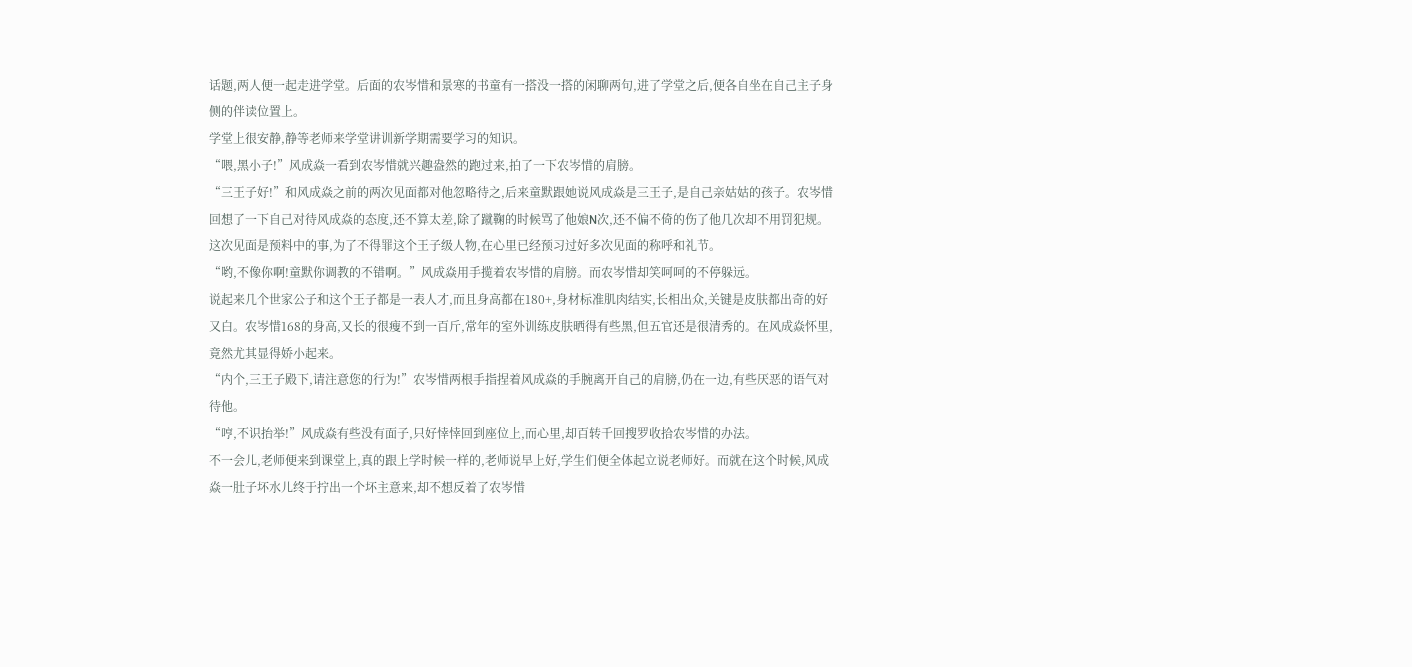话题,两人便一起走进学堂。后面的农岑惜和景寒的书童有一搭没一搭的闲聊两句,进了学堂之后,便各自坐在自己主子身侧的伴读位置上。
学堂上很安静,静等老师来学堂讲训新学期需要学习的知识。
“喂,黑小子!”风成焱一看到农岑惜就兴趣盎然的跑过来,拍了一下农岑惜的肩膀。
“三王子好!”和风成焱之前的两次见面都对他忽略待之,后来童默跟她说风成焱是三王子,是自己亲姑姑的孩子。农岑惜回想了一下自己对待风成焱的态度,还不算太差,除了蹴鞠的时候骂了他娘N次,还不偏不倚的伤了他几次却不用罚犯规。这次见面是预料中的事,为了不得罪这个王子级人物,在心里已经预习过好多次见面的称呼和礼节。
“哟,不像你啊!童默你调教的不错啊。”风成焱用手揽着农岑惜的肩膀。而农岑惜却笑呵呵的不停躲远。
说起来几个世家公子和这个王子都是一表人才,而且身高都在180+,身材标准肌肉结实,长相出众,关键是皮肤都出奇的好又白。农岑惜168的身高,又长的很瘦不到一百斤,常年的室外训练皮肤晒得有些黑,但五官还是很清秀的。在风成焱怀里,竟然尤其显得娇小起来。
“内个,三王子殿下,请注意您的行为!”农岑惜两根手指捏着风成焱的手腕离开自己的肩膀,仍在一边,有些厌恶的语气对待他。
“哼,不识抬举!”风成焱有些没有面子,只好悻悻回到座位上,而心里,却百转千回搜罗收拾农岑惜的办法。
不一会儿,老师便来到课堂上,真的跟上学时候一样的,老师说早上好,学生们便全体起立说老师好。而就在这个时候,风成焱一肚子坏水儿终于拧出一个坏主意来,却不想反着了农岑惜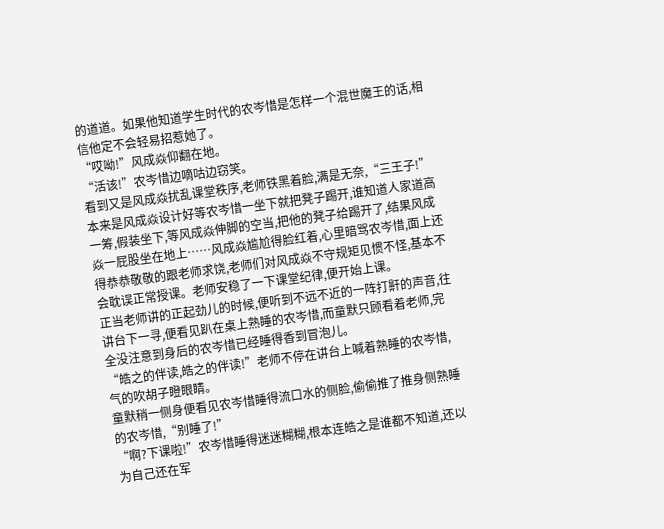的道道。如果他知道学生时代的农岑惜是怎样一个混世魔王的话,相信他定不会轻易招惹她了。
“哎呦!”风成焱仰翻在地。
“活该!”农岑惜边嘀咕边窃笑。
看到又是风成焱扰乱课堂秩序,老师铁黑着脸,满是无奈,“三王子!”
本来是风成焱设计好等农岑惜一坐下就把凳子踢开,谁知道人家道高一筹,假装坐下,等风成焱伸脚的空当,把他的凳子给踢开了,结果风成焱一屁股坐在地上……风成焱尴尬得脸红着,心里暗骂农岑惜,面上还得恭恭敬敬的跟老师求饶,老师们对风成焱不守规矩见惯不怪,基本不会耽误正常授课。老师安稳了一下课堂纪律,便开始上课。
正当老师讲的正起劲儿的时候,便听到不远不近的一阵打鼾的声音,往讲台下一寻,便看见趴在桌上熟睡的农岑惜,而童默只顾看着老师,完全没注意到身后的农岑惜已经睡得香到冒泡儿。
“皓之的伴读,皓之的伴读!”老师不停在讲台上喊着熟睡的农岑惜,气的吹胡子瞪眼睛。
童默稍一侧身便看见农岑惜睡得流口水的侧脸,偷偷推了推身侧熟睡的农岑惜,“别睡了!”
“啊?下课啦!”农岑惜睡得迷迷糊糊,根本连皓之是谁都不知道,还以为自己还在军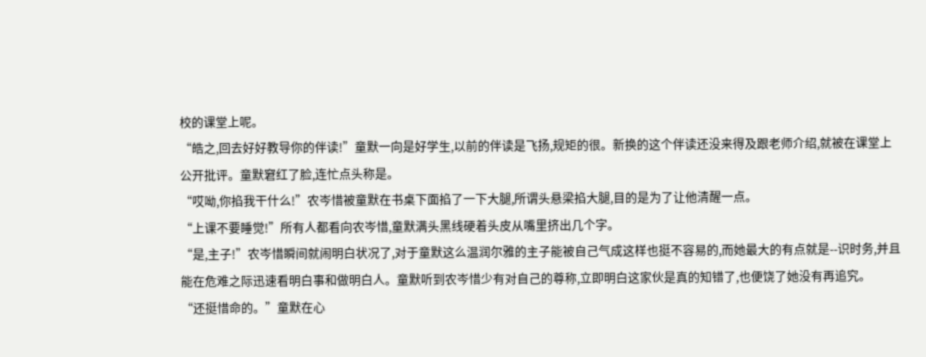校的课堂上呢。
“皓之,回去好好教导你的伴读!”童默一向是好学生,以前的伴读是飞扬,规矩的很。新换的这个伴读还没来得及跟老师介绍,就被在课堂上公开批评。童默窘红了脸,连忙点头称是。
“哎呦,你掐我干什么!”农岑惜被童默在书桌下面掐了一下大腿,所谓头悬梁掐大腿,目的是为了让他清醒一点。
“上课不要睡觉!”所有人都看向农岑惜,童默满头黑线硬着头皮从嘴里挤出几个字。
“是,主子!”农岑惜瞬间就闹明白状况了,对于童默这么温润尔雅的主子能被自己气成这样也挺不容易的,而她最大的有点就是--识时务,并且能在危难之际迅速看明白事和做明白人。童默听到农岑惜少有对自己的尊称,立即明白这家伙是真的知错了,也便饶了她没有再追究。
“还挺惜命的。”童默在心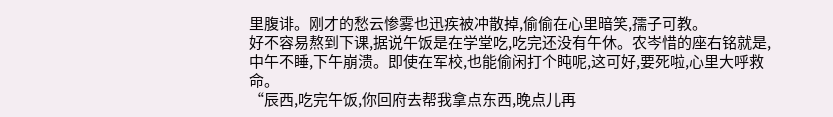里腹诽。刚才的愁云惨雾也迅疾被冲散掉,偷偷在心里暗笑,孺子可教。
好不容易熬到下课,据说午饭是在学堂吃,吃完还没有午休。农岑惜的座右铭就是,中午不睡,下午崩溃。即使在军校,也能偷闲打个盹呢,这可好,要死啦,心里大呼救命。
“辰西,吃完午饭,你回府去帮我拿点东西,晚点儿再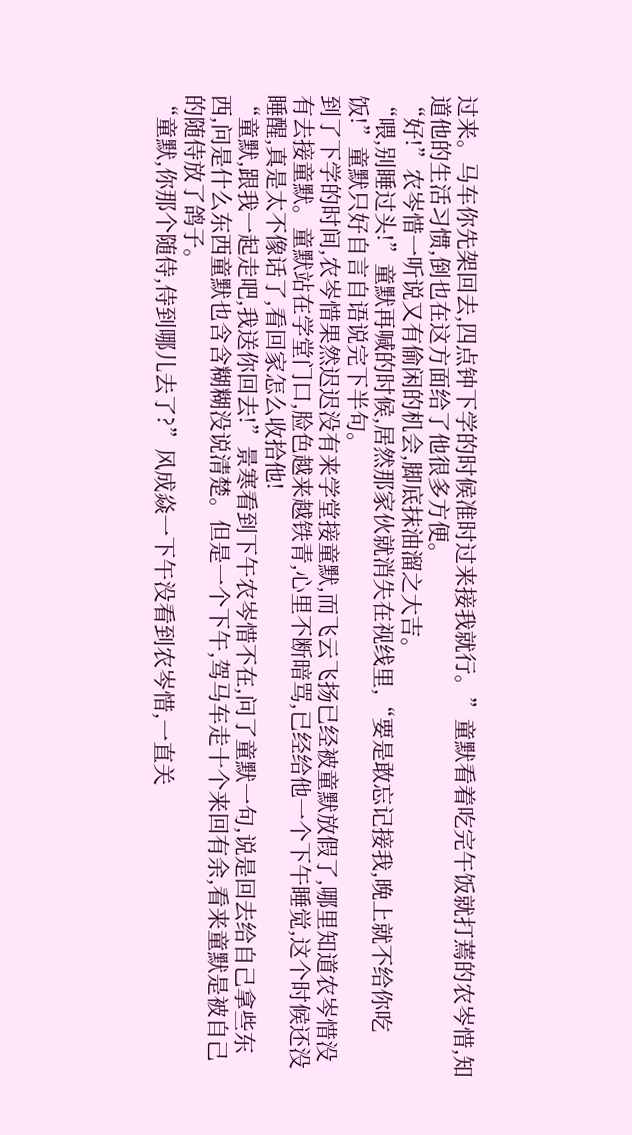过来。马车你先架回去,四点钟下学的时候准时过来接我就行。”童默看着吃完午饭就打蔫的农岑惜,知道他的生活习惯,倒也在这方面给了他很多方便。
“好!”农岑惜一听说又有偷闲的机会,脚底抹油溜之大吉。
“喂,别睡过头!”童默再喊的时候,居然那家伙就消失在视线里,“要是敢忘记接我,晚上就不给你吃饭!”童默只好自言自语说完下半句。
到了下学的时间,农岑惜果然迟迟没有来学堂接童默,而飞云飞扬已经被童默放假了,哪里知道农岑惜没有去接童默。童默站在学堂门口,脸色越来越铁青,心里不断暗骂,已经给他一个下午睡觉,这个时候还没睡醒,真是太不像话了,看回家怎么收拾他!
“童默,跟我一起走吧,我送你回去!”景寒看到下午农岑惜不在,问了童默一句,说是回去给自己拿些东西,问是什么东西童默也含含糊糊没说清楚。但是一个下午,驾马车走十个来回有余,看来童默是被自己的随侍放了鸽子。
“童默,你那个随侍,侍到哪儿去了?”风成焱一下午没看到农岑惜,一直关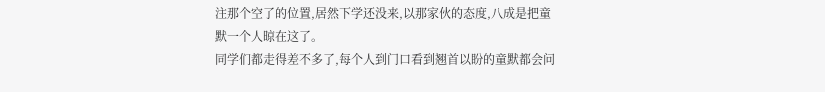注那个空了的位置,居然下学还没来,以那家伙的态度,八成是把童默一个人晾在这了。
同学们都走得差不多了,每个人到门口看到翘首以盼的童默都会问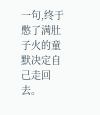一句,终于憋了满肚子火的童默决定自己走回去。